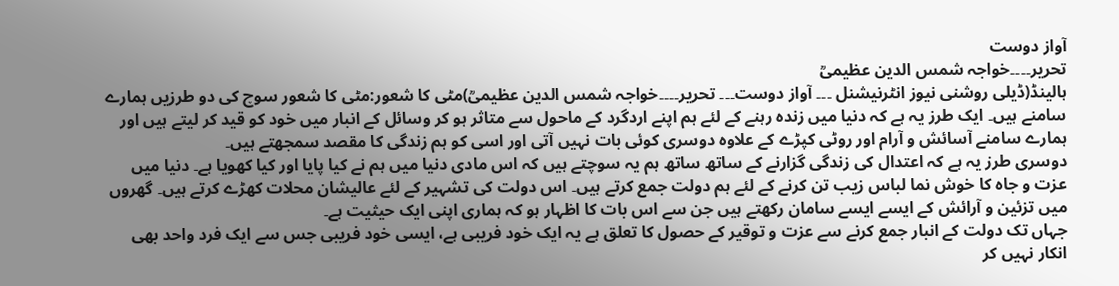آواز دوست
تحریر۔۔۔۔خواجہ شمس الدین عظیمیؒ
ہالینڈ(ڈیلی روشنی نیوز انٹرنیشنل ۔۔۔ آواز دوست۔۔۔ تحریر۔۔۔۔خواجہ شمس الدین عظیمیؒ)مٹی کا شعور:مٹی کا شعور سوچ کی دو طرزیں ہمارے سامنے ہیں۔ ایک طرز یہ ہے کہ دنیا میں زندہ رہنے کے لئے ہم اپنے اردگرد کے ماحول سے متاثر ہو کر وسائل کے انبار میں خود کو قید کر لیتے ہیں اور ہمارے سامنے آسائش و آرام اور روٹی کپڑے کے علاوہ دوسری کوئی بات نہیں آتی اور اسی کو ہم زندگی کا مقصد سمجھتے ہیں۔
دوسری طرز یہ ہے کہ اعتدال کی زندگی گزارنے کے ساتھ ساتھ ہم یہ سوچتے ہیں کہ اس مادی دنیا میں ہم نے کیا پایا اور کیا کھویا ہے۔ دنیا میں عزت و جاہ کا خوش نما لباس زیب تن کرنے کے لئے ہم دولت جمع کرتے ہیں۔ اس دولت کی تشہیر کے لئے عالیشان محلات کھڑے کرتے ہیں۔ گھروں میں تزئین و آرائش کے ایسے ایسے سامان رکھتے ہیں جن سے اس بات کا اظہار ہو کہ ہماری اپنی ایک حیثیت ہے۔
جہاں تک دولت کے انبار جمع کرنے سے عزت و توقیر کے حصول کا تعلق ہے یہ ایک خود فریبی ہے، ایسی خود فریبی جس سے ایک فرد واحد بھی انکار نہیں کر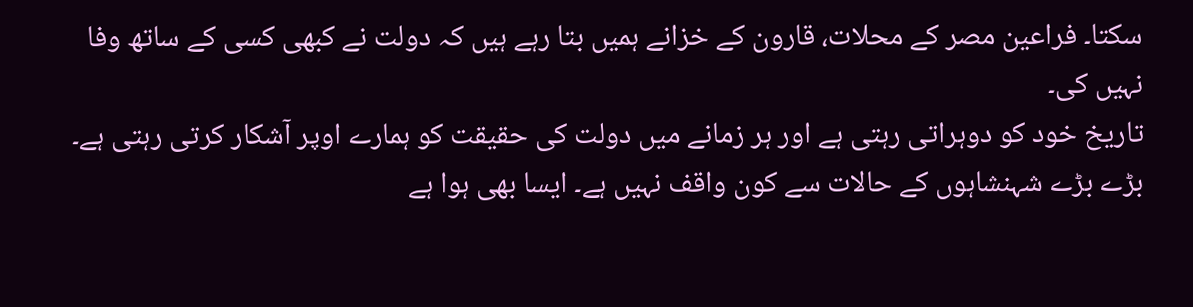سکتا۔ فراعین مصر کے محلات، قارون کے خزانے ہمیں بتا رہے ہیں کہ دولت نے کبھی کسی کے ساتھ وفا نہیں کی۔
تاریخ خود کو دوہراتی رہتی ہے اور ہر زمانے میں دولت کی حقیقت کو ہمارے اوپر آشکار کرتی رہتی ہے۔ بڑے بڑے شہنشاہوں کے حالات سے کون واقف نہیں ہے۔ ایسا بھی ہوا ہے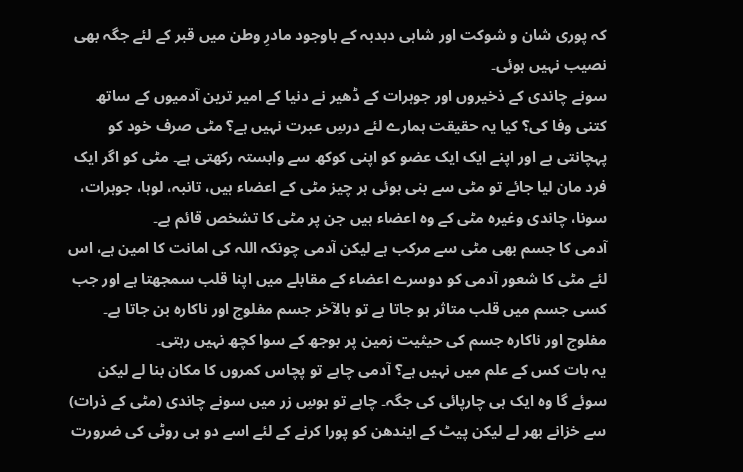کہ پوری شان و شوکت اور شاہی دبدبہ کے باوجود مادرِ وطن میں قبر کے لئے جگہ بھی نصیب نہیں ہوئی۔
سونے چاندی کے ذخیروں اور جوہرات کے ڈھیر نے دنیا کے امیر ترین آدمیوں کے ساتھ کتنی وفا کی؟ کیا یہ حقیقت ہمارے لئے درسِ عبرت نہیں ہے؟ مٹی صرف خود کو پہچانتی ہے اور اپنے ایک ایک عضو کو اپنی کوکھ سے وابستہ رکھتی ہے۔ مٹی کو اگر ایک فرد مان لیا جائے تو مٹی سے بنی ہوئی ہر چیز مٹی کے اعضاء ہیں، تانبہ، لوہا، جوہرات، سونا، چاندی وغیرہ مٹی کے وہ اعضاء ہیں جن پر مٹی کا تشخص قائم ہے۔
آدمی کا جسم بھی مٹی سے مرکب ہے لیکن آدمی چونکہ اللہ کی امانت کا امین ہے، اس لئے مٹی کا شعور آدمی کو دوسرے اعضاء کے مقابلے میں اپنا قلب سمجھتا ہے اور جب کسی جسم میں قلب متاثر ہو جاتا ہے تو بالآخر جسم مفلوج اور ناکارہ بن جاتا ہے۔ مفلوج اور ناکارہ جسم کی حیثیت زمین پر بوجھ کے سوا کچھ نہیں رہتی۔
یہ بات کس کے علم میں نہیں ہے؟ آدمی چاہے تو پچاس کمروں کا مکان بنا لے لیکن سوئے گا وہ ایک ہی چارپائی کی جگہ۔ چاہے تو ہوسِ زر میں سونے چاندی (مٹی کے ذرات) سے خزانے بھر لے لیکن پیٹ کے ایندھن کو پورا کرنے کے لئے اسے دو ہی روٹی کی ضرورت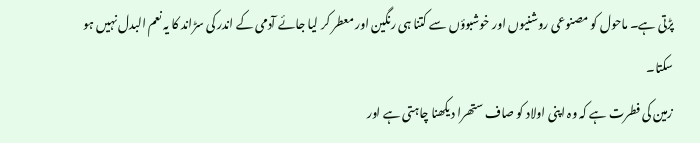پڑتی ہے۔ ماحول کو مصنوعی روشنیوں اور خوشبوؤں سے کتنا ہی رنگین اور معطر کر لیا جائے آدمی کے اندر کی سڑاند کا یہ نعم البدل نہیں ہو سکتا۔
زمین کی فطرت ہے کہ وہ اپنی اولاد کو صاف ستھرا دیکھنا چاہتی ہے اور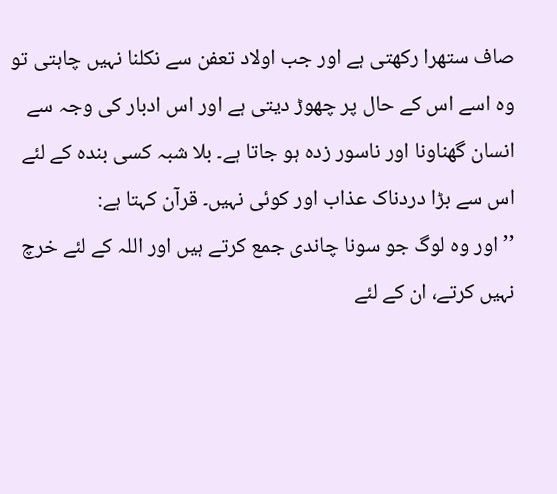صاف ستھرا رکھتی ہے اور جب اولاد تعفن سے نکلنا نہیں چاہتی تو وہ اسے اس کے حال پر چھوڑ دیتی ہے اور اس ادبار کی وجہ سے انسان گھناونا اور ناسور زدہ ہو جاتا ہے۔ بلا شبہ کسی بندہ کے لئے اس سے بڑا دردناک عذاب اور کوئی نہیں۔ قرآن کہتا ہے:
’’اور وہ لوگ جو سونا چاندی جمع کرتے ہیں اور اللہ کے لئے خرچ نہیں کرتے، ان کے لئے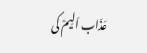عَذَاب اَلِیمْ کی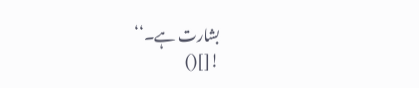بشارت ہے۔‘‘
![]()